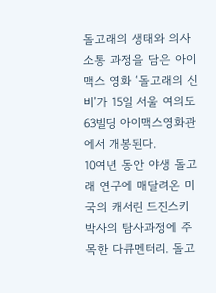돌고래의 생태와 의사소통 과정을 담은 아이맥스 영화 ‘돌고래의 신비’가 15일 서울 여의도 63빌딩 아이맥스영화관에서 개봉된다.
10여년 동안 야생 돌고래 연구에 매달려온 미국의 캐서린 드진스키 박사의 탐사과정에 주목한 다큐멘터리. 돌고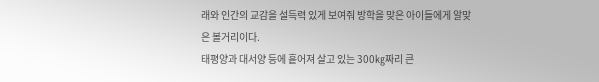래와 인간의 교감을 설득력 있게 보여줘 방학을 맞은 아이들에게 알맞은 볼거리이다.
태평양과 대서양 등에 흩어져 살고 있는 300㎏짜리 큰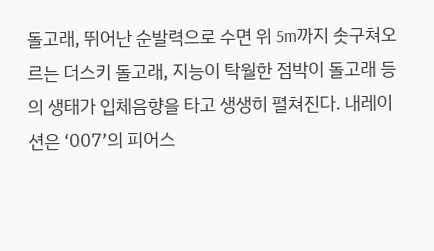돌고래, 뛰어난 순발력으로 수면 위 5m까지 솟구쳐오르는 더스키 돌고래, 지능이 탁월한 점박이 돌고래 등의 생태가 입체음향을 타고 생생히 펼쳐진다. 내레이션은 ‘007’의 피어스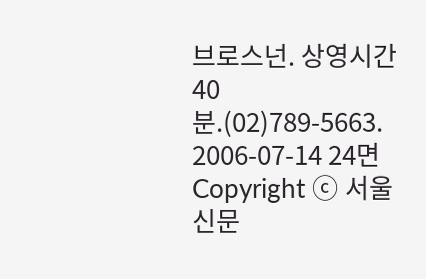브로스넌. 상영시간 40분.(02)789-5663.
2006-07-14 24면
Copyright ⓒ 서울신문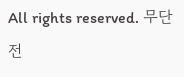All rights reserved. 무단 전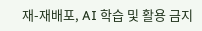재-재배포, AI 학습 및 활용 금지